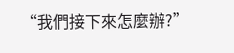“我們接下來怎麼辦?”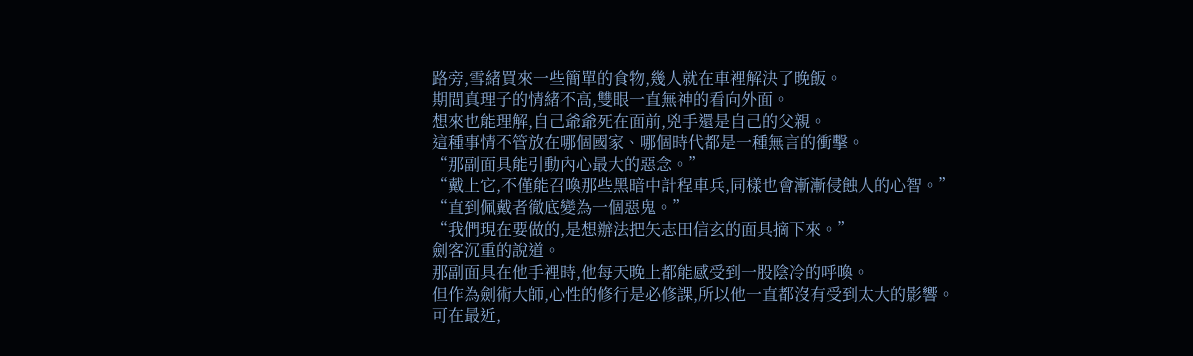路旁,雪緒買來一些簡單的食物,幾人就在車裡解決了晚飯。
期間真理子的情緒不高,雙眼一直無神的看向外面。
想來也能理解,自己爺爺死在面前,兇手還是自己的父親。
這種事情不管放在哪個國家、哪個時代都是一種無言的衝擊。
“那副面具能引動內心最大的惡念。”
“戴上它,不僅能召喚那些黑暗中計程車兵,同樣也會漸漸侵蝕人的心智。”
“直到佩戴者徹底變為一個惡鬼。”
“我們現在要做的,是想辦法把矢志田信玄的面具摘下來。”
劍客沉重的說道。
那副面具在他手裡時,他每天晚上都能感受到一股陰冷的呼喚。
但作為劍術大師,心性的修行是必修課,所以他一直都沒有受到太大的影響。
可在最近,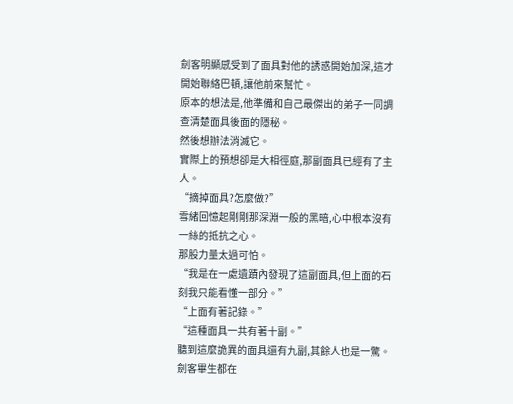劍客明顯感受到了面具對他的誘惑開始加深,這才開始聯絡巴頓,讓他前來幫忙。
原本的想法是,他準備和自己最傑出的弟子一同調查清楚面具後面的隱秘。
然後想辦法消滅它。
實際上的預想卻是大相徑庭,那副面具已經有了主人。
“摘掉面具?怎麼做?”
雪緒回憶起剛剛那深淵一般的黑暗,心中根本沒有一絲的抵抗之心。
那股力量太過可怕。
“我是在一處遺蹟內發現了這副面具,但上面的石刻我只能看懂一部分。”
“上面有著記錄。”
“這種面具一共有著十副。”
聽到這麼詭異的面具還有九副,其餘人也是一驚。
劍客畢生都在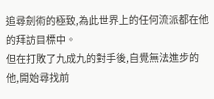追尋劍術的極致,為此世界上的任何流派都在他的拜訪目標中。
但在打敗了九成九的對手後,自覺無法進步的他,開始尋找前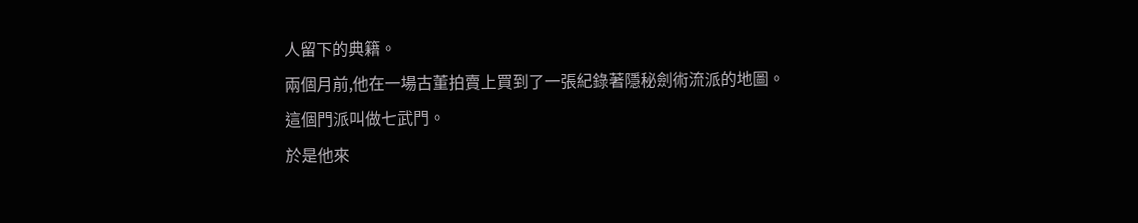人留下的典籍。
兩個月前,他在一場古董拍賣上買到了一張紀錄著隱秘劍術流派的地圖。
這個門派叫做七武門。
於是他來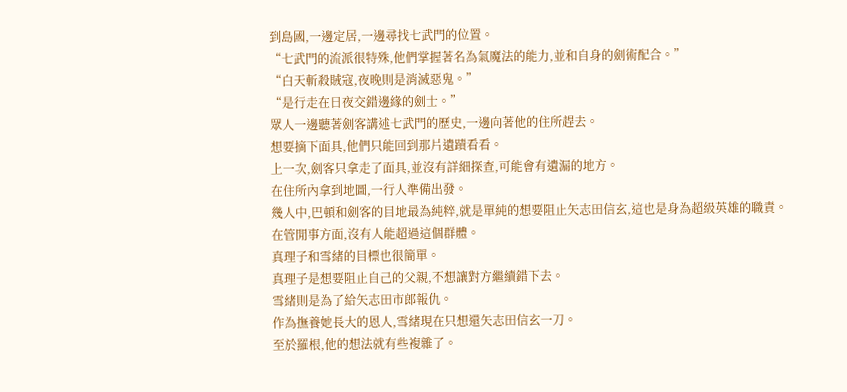到島國,一邊定居,一邊尋找七武門的位置。
“七武門的流派很特殊,他們掌握著名為氣魔法的能力,並和自身的劍術配合。”
“白天斬殺賊寇,夜晚則是消滅惡鬼。”
“是行走在日夜交錯邊緣的劍士。”
眾人一邊聽著劍客講述七武門的歷史,一邊向著他的住所趕去。
想要摘下面具,他們只能回到那片遺蹟看看。
上一次,劍客只拿走了面具,並沒有詳細探查,可能會有遺漏的地方。
在住所內拿到地圖,一行人準備出發。
幾人中,巴頓和劍客的目地最為純粹,就是單純的想要阻止矢志田信玄,這也是身為超級英雄的職責。
在管閒事方面,沒有人能超過這個群體。
真理子和雪緒的目標也很簡單。
真理子是想要阻止自己的父親,不想讓對方繼續錯下去。
雪緒則是為了給矢志田市郎報仇。
作為撫養她長大的恩人,雪緒現在只想還矢志田信玄一刀。
至於羅根,他的想法就有些複雜了。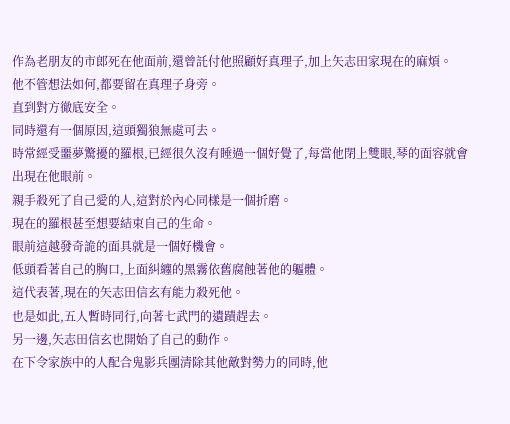作為老朋友的市郎死在他面前,還曾託付他照顧好真理子,加上矢志田家現在的麻煩。
他不管想法如何,都要留在真理子身旁。
直到對方徹底安全。
同時還有一個原因,這頭獨狼無處可去。
時常經受噩夢驚擾的羅根,已經很久沒有睡過一個好覺了,每當他閉上雙眼,琴的面容就會出現在他眼前。
親手殺死了自己愛的人,這對於內心同樣是一個折磨。
現在的羅根甚至想要結束自己的生命。
眼前這越發奇詭的面具就是一個好機會。
低頭看著自己的胸口,上面糾纏的黑霧依舊腐蝕著他的軀體。
這代表著,現在的矢志田信玄有能力殺死他。
也是如此,五人暫時同行,向著七武門的遺蹟趕去。
另一邊,矢志田信玄也開始了自己的動作。
在下令家族中的人配合鬼影兵團清除其他敵對勢力的同時,他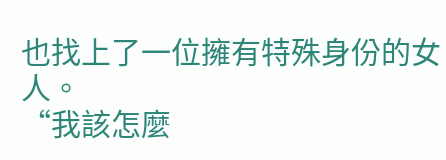也找上了一位擁有特殊身份的女人。
“我該怎麼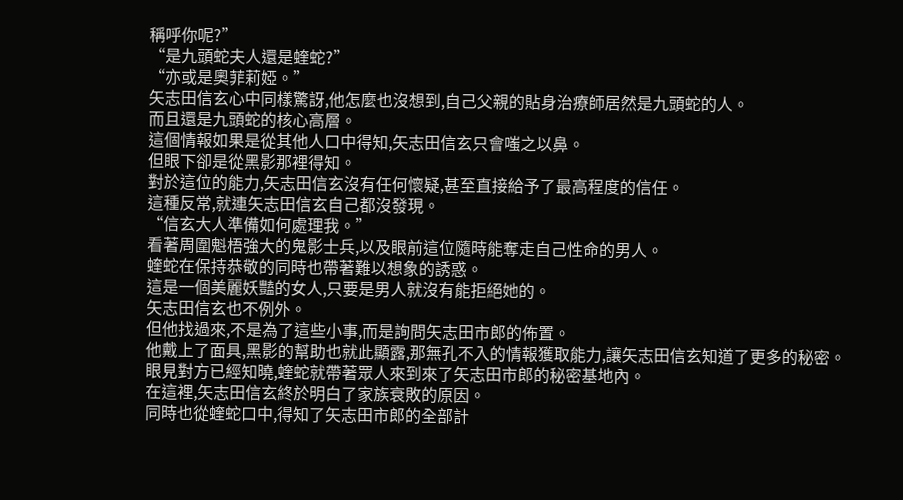稱呼你呢?”
“是九頭蛇夫人還是蝰蛇?”
“亦或是奧菲莉婭。”
矢志田信玄心中同樣驚訝,他怎麼也沒想到,自己父親的貼身治療師居然是九頭蛇的人。
而且還是九頭蛇的核心高層。
這個情報如果是從其他人口中得知,矢志田信玄只會嗤之以鼻。
但眼下卻是從黑影那裡得知。
對於這位的能力,矢志田信玄沒有任何懷疑,甚至直接給予了最高程度的信任。
這種反常,就連矢志田信玄自己都沒發現。
“信玄大人準備如何處理我。”
看著周圍魁梧強大的鬼影士兵,以及眼前這位隨時能奪走自己性命的男人。
蝰蛇在保持恭敬的同時也帶著難以想象的誘惑。
這是一個美麗妖豔的女人,只要是男人就沒有能拒絕她的。
矢志田信玄也不例外。
但他找過來,不是為了這些小事,而是詢問矢志田市郎的佈置。
他戴上了面具,黑影的幫助也就此顯露,那無孔不入的情報獲取能力,讓矢志田信玄知道了更多的秘密。
眼見對方已經知曉,蝰蛇就帶著眾人來到來了矢志田市郎的秘密基地內。
在這裡,矢志田信玄終於明白了家族衰敗的原因。
同時也從蝰蛇口中,得知了矢志田市郎的全部計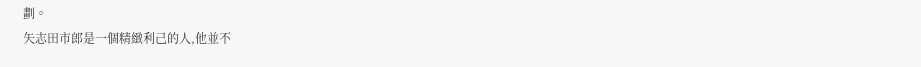劃。
矢志田市郎是一個精緻利己的人,他並不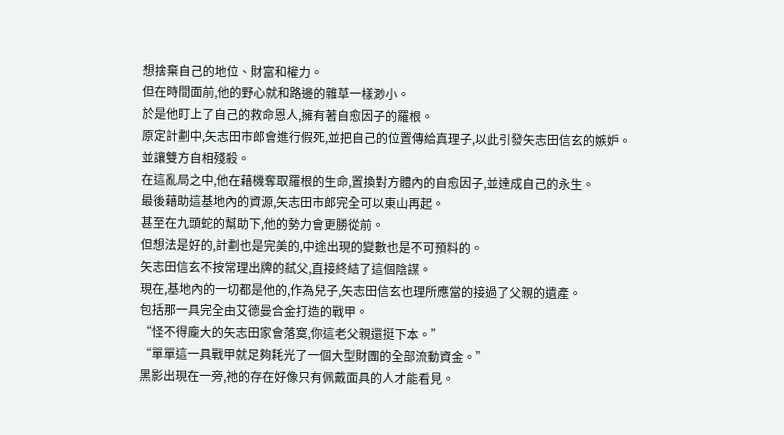想捨棄自己的地位、財富和權力。
但在時間面前,他的野心就和路邊的雜草一樣渺小。
於是他盯上了自己的救命恩人,擁有著自愈因子的羅根。
原定計劃中,矢志田市郎會進行假死,並把自己的位置傳給真理子,以此引發矢志田信玄的嫉妒。
並讓雙方自相殘殺。
在這亂局之中,他在藉機奪取羅根的生命,置換對方體內的自愈因子,並達成自己的永生。
最後藉助這基地內的資源,矢志田市郎完全可以東山再起。
甚至在九頭蛇的幫助下,他的勢力會更勝從前。
但想法是好的,計劃也是完美的,中途出現的變數也是不可預料的。
矢志田信玄不按常理出牌的弒父,直接終結了這個陰謀。
現在,基地內的一切都是他的,作為兒子,矢志田信玄也理所應當的接過了父親的遺產。
包括那一具完全由艾德曼合金打造的戰甲。
“怪不得龐大的矢志田家會落寞,你這老父親還挺下本。”
“單單這一具戰甲就足夠耗光了一個大型財團的全部流動資金。”
黑影出現在一旁,祂的存在好像只有佩戴面具的人才能看見。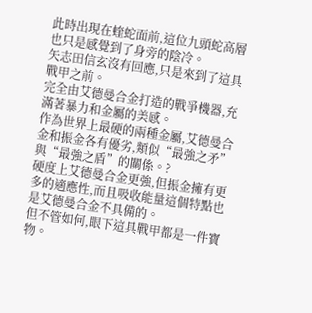此時出現在蝰蛇面前,這位九頭蛇高層也只是感覺到了身旁的陰冷。
矢志田信玄沒有回應,只是來到了這具戰甲之前。
完全由艾德曼合金打造的戰爭機器,充滿著暴力和金屬的美感。
作為世界上最硬的兩種金屬,艾德曼合金和振金各有優劣,類似“最強之矛”與“最強之盾”的關係。?
硬度上艾德曼合金更強,但振金擁有更多的適應性,而且吸收能量這個特點也是艾德曼合金不具備的。
但不管如何,眼下這具戰甲都是一件寶物。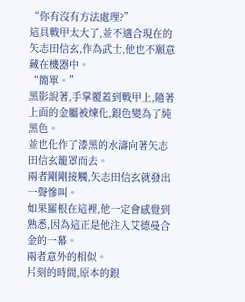“你有沒有方法處理?”
這具戰甲太大了,並不適合現在的矢志田信玄,作為武士,他也不願意藏在機器中。
“簡單。”
黑影說著,手掌覆蓋到戰甲上,隨著上面的金屬被煉化,銀色變為了純黑色。
並也化作了漆黑的水濤向著矢志田信玄籠罩而去。
兩者剛剛接觸,矢志田信玄就發出一聲慘叫。
如果羅根在這裡,他一定會感覺到熟悉,因為這正是他注入艾德曼合金的一幕。
兩者意外的相似。
片刻的時間,原本的銀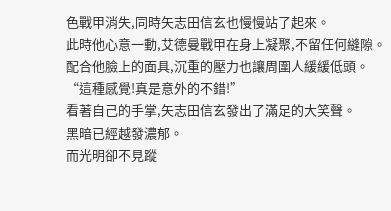色戰甲消失,同時矢志田信玄也慢慢站了起來。
此時他心意一動,艾德曼戰甲在身上凝聚,不留任何縫隙。
配合他臉上的面具,沉重的壓力也讓周圍人緩緩低頭。
“這種感覺!真是意外的不錯!”
看著自己的手掌,矢志田信玄發出了滿足的大笑聲。
黑暗已經越發濃郁。
而光明卻不見蹤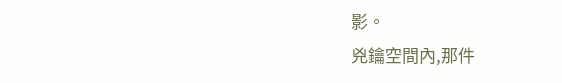影。
兇鑰空間內,那件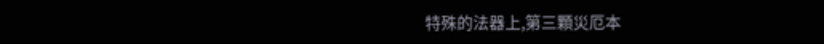特殊的法器上,第三顆災厄本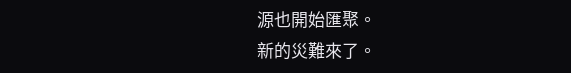源也開始匯聚。
新的災難來了。